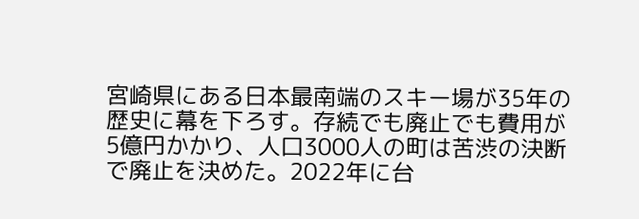宮崎県にある日本最南端のスキー場が35年の歴史に幕を下ろす。存続でも廃止でも費用が5億円かかり、人口3000人の町は苦渋の決断で廃止を決めた。2022年に台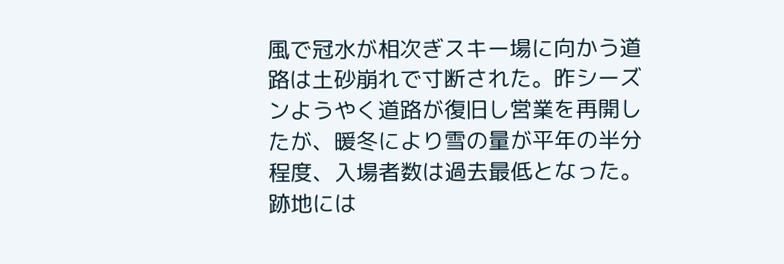風で冠水が相次ぎスキー場に向かう道路は土砂崩れで寸断された。昨シーズンようやく道路が復旧し営業を再開したが、暖冬により雪の量が平年の半分程度、入場者数は過去最低となった。跡地には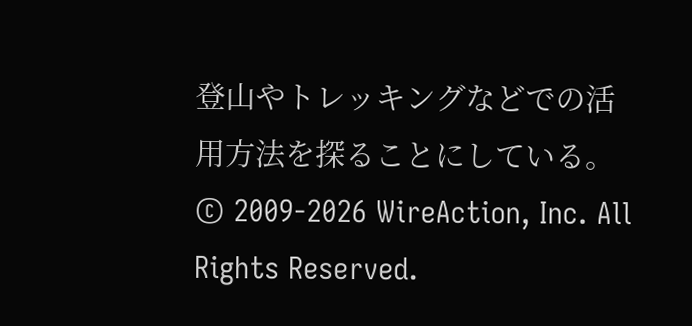登山やトレッキングなどでの活用方法を探ることにしている。
© 2009-2026 WireAction, Inc. All Rights Reserved.